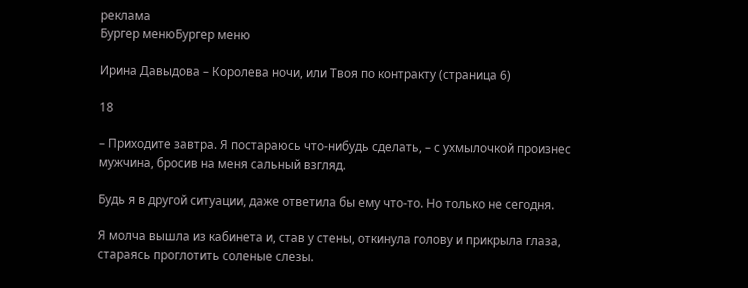реклама
Бургер менюБургер меню

Ирина Давыдова – Королева ночи, или Твоя по контракту (страница 6)

18

– Приходите завтра. Я постараюсь что-нибудь сделать, – с ухмылочкой произнес мужчина, бросив на меня сальный взгляд.

Будь я в другой ситуации, даже ответила бы ему что-то. Но только не сегодня.

Я молча вышла из кабинета и, став у стены, откинула голову и прикрыла глаза, стараясь проглотить соленые слезы.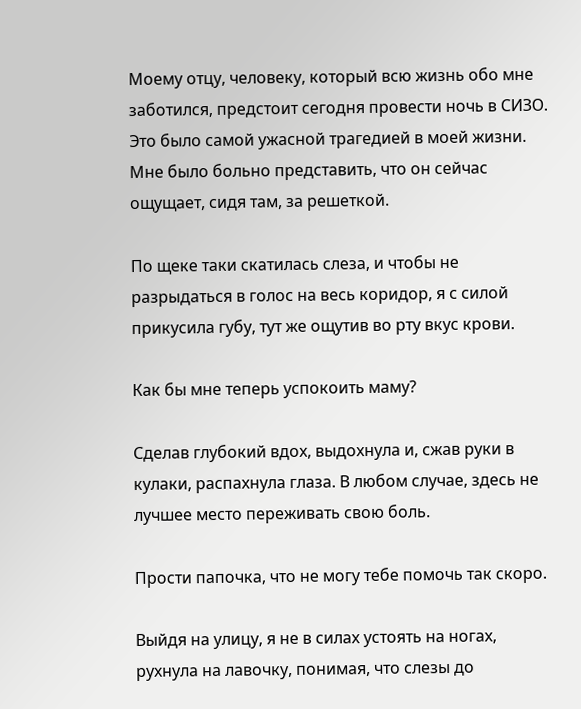Моему отцу, человеку, который всю жизнь обо мне заботился, предстоит сегодня провести ночь в СИЗО. Это было самой ужасной трагедией в моей жизни. Мне было больно представить, что он сейчас ощущает, сидя там, за решеткой.

По щеке таки скатилась слеза, и чтобы не разрыдаться в голос на весь коридор, я с силой прикусила губу, тут же ощутив во рту вкус крови.

Как бы мне теперь успокоить маму?

Сделав глубокий вдох, выдохнула и, сжав руки в кулаки, распахнула глаза. В любом случае, здесь не лучшее место переживать свою боль.

Прости папочка, что не могу тебе помочь так скоро.

Выйдя на улицу, я не в силах устоять на ногах, рухнула на лавочку, понимая, что слезы до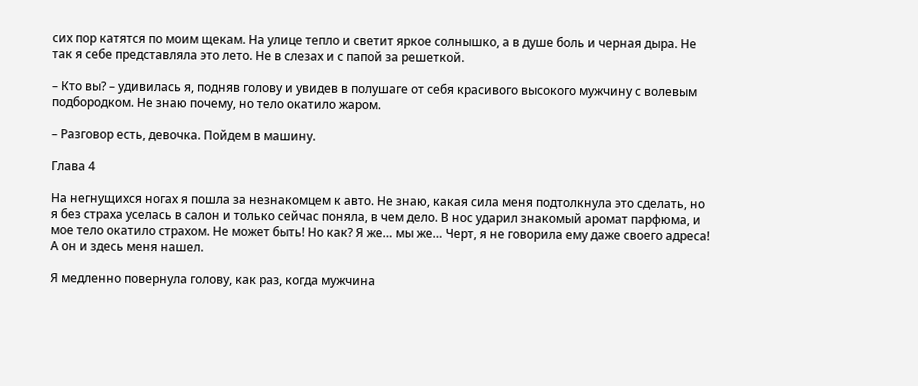сих пор катятся по моим щекам. На улице тепло и светит яркое солнышко, а в душе боль и черная дыра. Не так я себе представляла это лето. Не в слезах и с папой за решеткой.

– Кто вы? – удивилась я, подняв голову и увидев в полушаге от себя красивого высокого мужчину с волевым подбородком. Не знаю почему, но тело окатило жаром.

– Разговор есть, девочка. Пойдем в машину.

Глава 4

На негнущихся ногах я пошла за незнакомцем к авто. Не знаю, какая сила меня подтолкнула это сделать, но я без страха уселась в салон и только сейчас поняла, в чем дело. В нос ударил знакомый аромат парфюма, и мое тело окатило страхом. Не может быть! Но как? Я же… мы же… Черт, я не говорила ему даже своего адреса! А он и здесь меня нашел.

Я медленно повернула голову, как раз, когда мужчина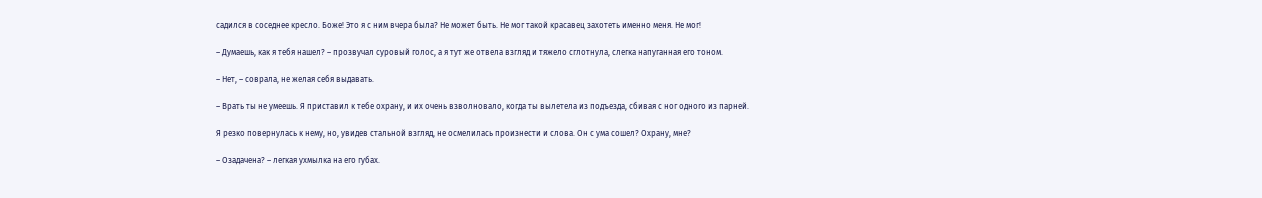садился в соседнее кресло. Боже! Это я с ним вчера была? Не может быть. Не мог такой красавец захотеть именно меня. Не мог!

– Думаешь, как я тебя нашел? – прозвучал суровый голос, а я тут же отвела взгляд и тяжело сглотнула, слегка напуганная его тоном.

– Нет, – соврала, не желая себя выдавать.

– Врать ты не умеешь. Я приставил к тебе охрану, и их очень взволновало, когда ты вылетела из подъезда, сбивая с ног одного из парней.

Я резко повернулась к нему, но, увидев стальной взгляд, не осмелилась произнести и слова. Он с ума сошел? Охрану, мне?

– Озадачена? – легкая ухмылка на его губах.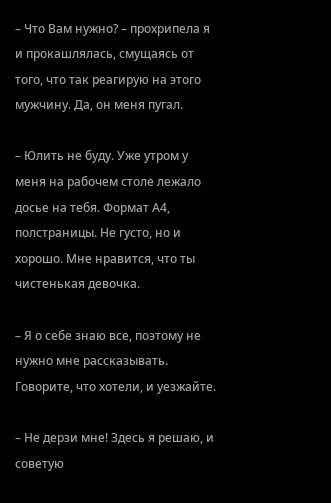– Что Вам нужно? – прохрипела я и прокашлялась, смущаясь от того, что так реагирую на этого мужчину. Да, он меня пугал.

– Юлить не буду. Уже утром у меня на рабочем столе лежало досье на тебя. Формат А4, полстраницы. Не густо, но и хорошо. Мне нравится, что ты чистенькая девочка.

– Я о себе знаю все, поэтому не нужно мне рассказывать. Говорите, что хотели, и уезжайте.

– Не дерзи мне! Здесь я решаю, и советую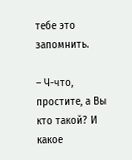тебе это запомнить.

– Ч-что, простите, а Вы кто такой? И какое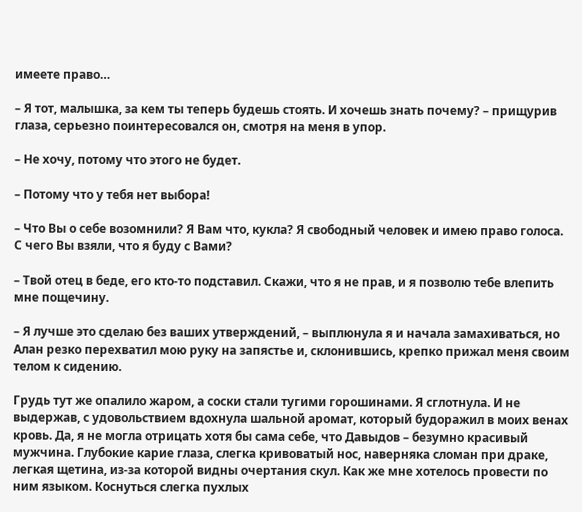имеете право…

– Я тот, малышка, за кем ты теперь будешь стоять. И хочешь знать почему? – прищурив глаза, серьезно поинтересовался он, смотря на меня в упор.

– Не хочу, потому что этого не будет.

– Потому что у тебя нет выбора!

– Что Вы о себе возомнили? Я Вам что, кукла? Я свободный человек и имею право голоса. С чего Вы взяли, что я буду с Вами?

– Твой отец в беде, его кто-то подставил. Скажи, что я не прав, и я позволю тебе влепить мне пощечину.

– Я лучше это сделаю без ваших утверждений, – выплюнула я и начала замахиваться, но Алан резко перехватил мою руку на запястье и, склонившись, крепко прижал меня своим телом к сидению.

Грудь тут же опалило жаром, а соски стали тугими горошинами. Я сглотнула. И не выдержав, с удовольствием вдохнула шальной аромат, который будоражил в моих венах кровь. Да, я не могла отрицать хотя бы сама себе, что Давыдов – безумно красивый мужчина. Глубокие карие глаза, слегка кривоватый нос, наверняка сломан при драке, легкая щетина, из-за которой видны очертания скул. Как же мне хотелось провести по ним языком. Коснуться слегка пухлых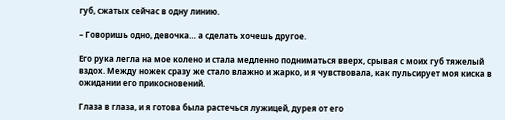губ, сжатых сейчас в одну линию.

– Говоришь одно, девочка… а сделать хочешь другое.

Его рука легла на мое колено и стала медленно подниматься вверх, срывая с моих губ тяжелый вздох. Между ножек сразу же стало влажно и жарко, и я чувствовала, как пульсирует моя киска в ожидании его прикосновений.

Глаза в глаза, и я готова была растечься лужицей, дурея от его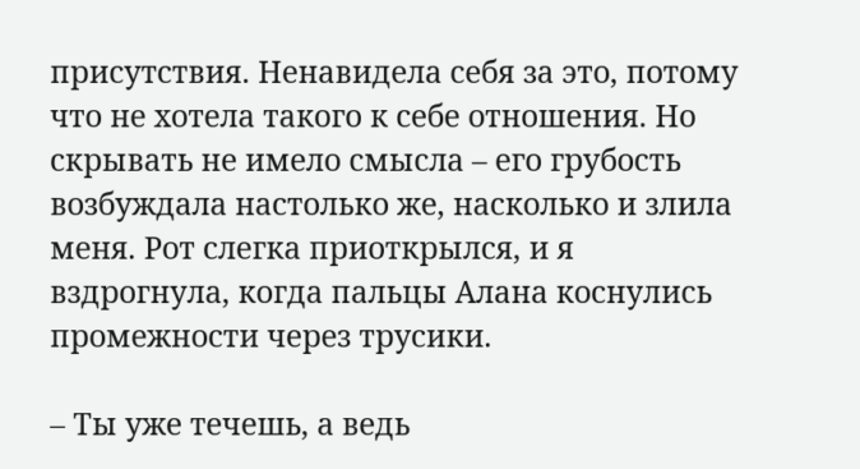присутствия. Ненавидела себя за это, потому что не хотела такого к себе отношения. Но скрывать не имело смысла – его грубость возбуждала настолько же, насколько и злила меня. Рот слегка приоткрылся, и я вздрогнула, когда пальцы Алана коснулись промежности через трусики.

– Ты уже течешь, а ведь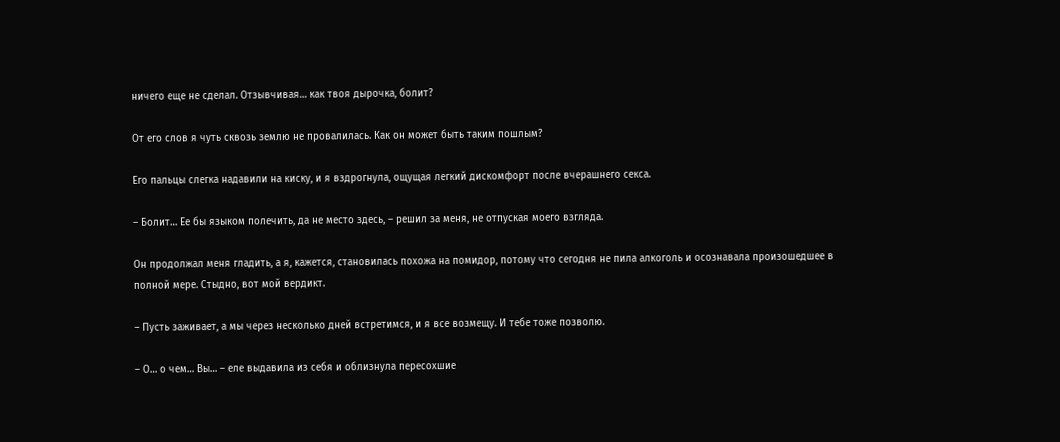ничего еще не сделал. Отзывчивая… как твоя дырочка, болит?

От его слов я чуть сквозь землю не провалилась. Как он может быть таким пошлым?

Его пальцы слегка надавили на киску, и я вздрогнула, ощущая легкий дискомфорт после вчерашнего секса.

– Болит… Ее бы языком полечить, да не место здесь, – решил за меня, не отпуская моего взгляда.

Он продолжал меня гладить, а я, кажется, становилась похожа на помидор, потому что сегодня не пила алкоголь и осознавала произошедшее в полной мере. Стыдно, вот мой вердикт.

– Пусть заживает, а мы через несколько дней встретимся, и я все возмещу. И тебе тоже позволю.

– О… о чем… Вы… – еле выдавила из себя и облизнула пересохшие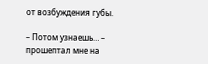от возбуждения губы.

– Потом узнаешь… – прошептал мне на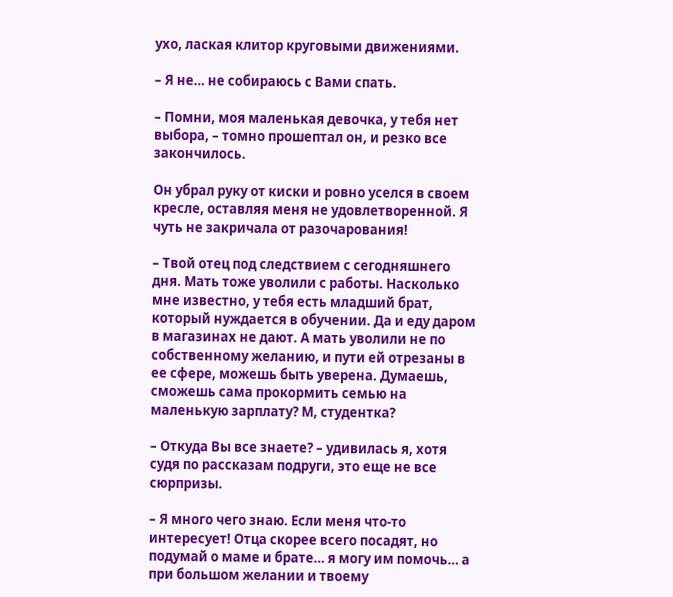ухо, лаская клитор круговыми движениями.

– Я не… не собираюсь с Вами спать.

– Помни, моя маленькая девочка, у тебя нет выбора, – томно прошептал он, и резко все закончилось.

Он убрал руку от киски и ровно уселся в своем кресле, оставляя меня не удовлетворенной. Я чуть не закричала от разочарования!

– Твой отец под следствием с сегодняшнего дня. Мать тоже уволили с работы. Насколько мне известно, у тебя есть младший брат, который нуждается в обучении. Да и еду даром в магазинах не дают. А мать уволили не по собственному желанию, и пути ей отрезаны в ее сфере, можешь быть уверена. Думаешь, сможешь сама прокормить семью на маленькую зарплату? М, студентка?

– Откуда Вы все знаете? – удивилась я, хотя судя по рассказам подруги, это еще не все сюрпризы.

– Я много чего знаю. Если меня что-то интересует! Отца скорее всего посадят, но подумай о маме и брате… я могу им помочь… а при большом желании и твоему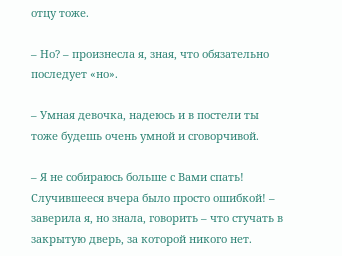отцу тоже.

– Но? – произнесла я, зная, что обязательно последует «но».

– Умная девочка, надеюсь и в постели ты тоже будешь очень умной и сговорчивой.

– Я не собираюсь больше с Вами спать! Случившееся вчера было просто ошибкой! – заверила я, но знала, говорить – что стучать в закрытую дверь, за которой никого нет.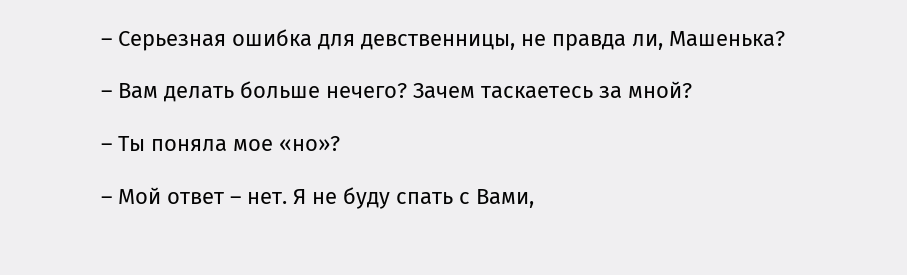– Серьезная ошибка для девственницы, не правда ли, Машенька?

– Вам делать больше нечего? Зачем таскаетесь за мной?

– Ты поняла мое «но»?

– Мой ответ – нет. Я не буду спать с Вами,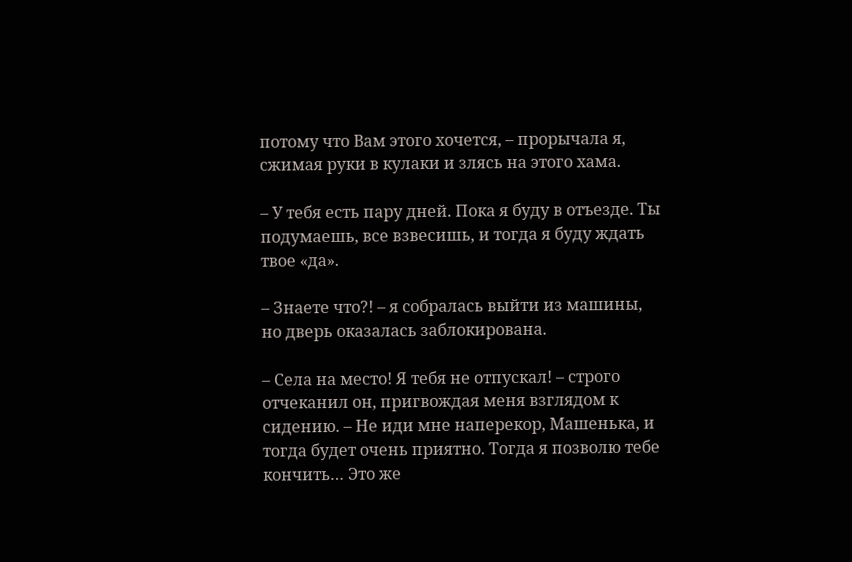потому что Вам этого хочется, – прорычала я, сжимая руки в кулаки и злясь на этого хама.

– У тебя есть пару дней. Пока я буду в отъезде. Ты подумаешь, все взвесишь, и тогда я буду ждать твое «да».

– Знаете что?! – я собралась выйти из машины, но дверь оказалась заблокирована.

– Села на место! Я тебя не отпускал! – строго отчеканил он, пригвождая меня взглядом к сидению. – Не иди мне наперекор, Машенька, и тогда будет очень приятно. Тогда я позволю тебе кончить… Это же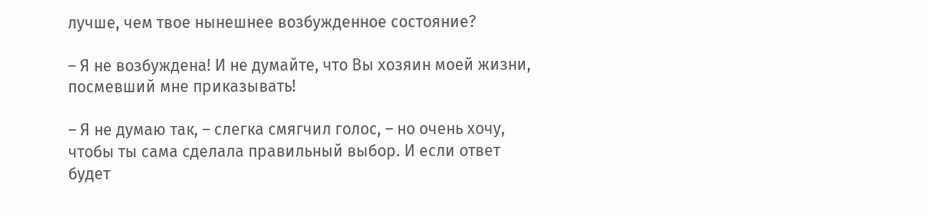лучше, чем твое нынешнее возбужденное состояние?

– Я не возбуждена! И не думайте, что Вы хозяин моей жизни, посмевший мне приказывать!

– Я не думаю так, – слегка смягчил голос, – но очень хочу, чтобы ты сама сделала правильный выбор. И если ответ будет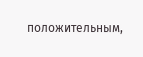положительным,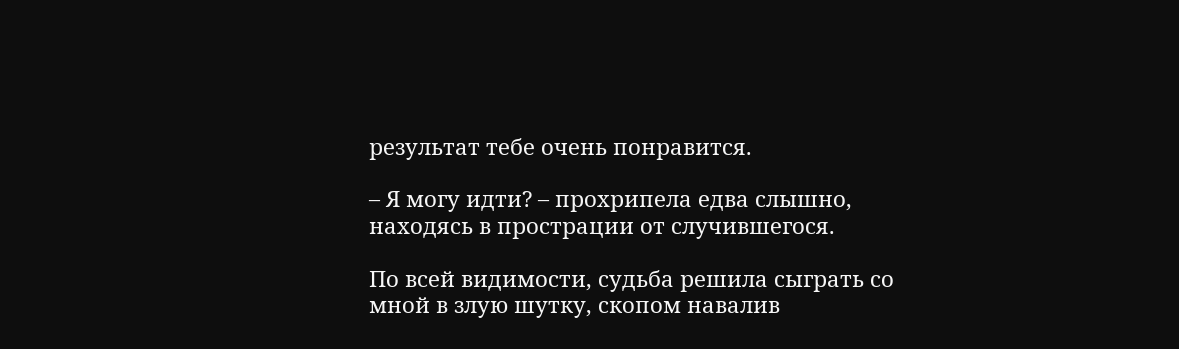результат тебе очень понравится.

– Я могу идти? – прохрипела едва слышно, находясь в прострации от случившегося.

По всей видимости, судьба решила сыграть со мной в злую шутку, скопом навалив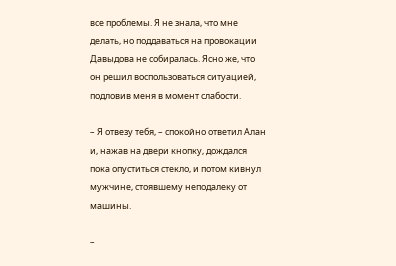все проблемы. Я не знала, что мне делать, но поддаваться на провокации Давыдова не собиралась. Ясно же, что он решил воспользоваться ситуацией, подловив меня в момент слабости.

– Я отвезу тебя, – спокойно ответил Алан и, нажав на двери кнопку, дождался пока опуститься стекло, и потом кивнул мужчине, стоявшему неподалеку от машины.

–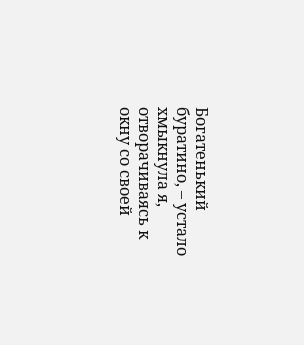Богатенький буратино, – устало хмыкнула я, отворачиваясь к окну со своей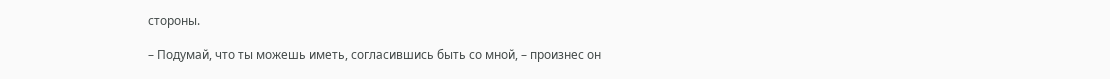стороны.

– Подумай, что ты можешь иметь, согласившись быть со мной, – произнес он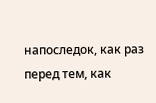напоследок, как раз перед тем, как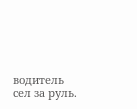водитель сел за руль.